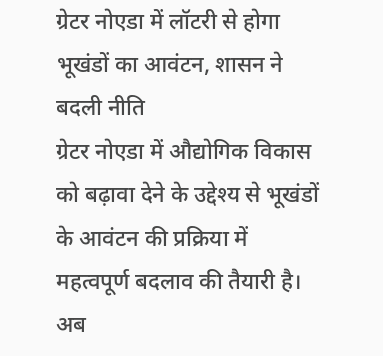ग्रेटर नोएडा में लॉटरी से होगा भूखंडों का आवंटन, शासन ने बदली नीति
ग्रेटर नोएडा में औद्योगिक विकास को बढ़ावा देने के उद्देश्य से भूखंडों के आवंटन की प्रक्रिया में महत्वपूर्ण बदलाव की तैयारी है। अब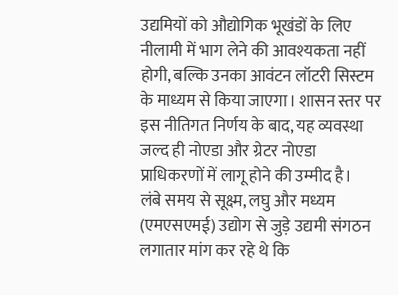उद्यमियों को औद्योगिक भूखंडों के लिए नीलामी में भाग लेने की आवश्यकता नहीं होगी, बल्कि उनका आवंटन लॉटरी सिस्टम के माध्यम से किया जाएगा। शासन स्तर पर इस नीतिगत निर्णय के बाद, यह व्यवस्था जल्द ही नोएडा और ग्रेटर नोएडा प्राधिकरणों में लागू होने की उम्मीद है।
लंबे समय से सूक्ष्म, लघु और मध्यम (एमएसएमई) उद्योग से जुड़े उद्यमी संगठन लगातार मांग कर रहे थे कि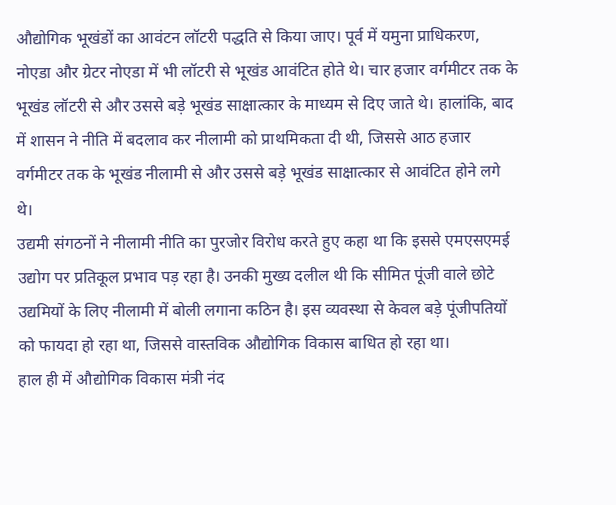औद्योगिक भूखंडों का आवंटन लॉटरी पद्धति से किया जाए। पूर्व में यमुना प्राधिकरण, नोएडा और ग्रेटर नोएडा में भी लॉटरी से भूखंड आवंटित होते थे। चार हजार वर्गमीटर तक के भूखंड लॉटरी से और उससे बड़े भूखंड साक्षात्कार के माध्यम से दिए जाते थे। हालांकि, बाद में शासन ने नीति में बदलाव कर नीलामी को प्राथमिकता दी थी, जिससे आठ हजार वर्गमीटर तक के भूखंड नीलामी से और उससे बड़े भूखंड साक्षात्कार से आवंटित होने लगे थे।
उद्यमी संगठनों ने नीलामी नीति का पुरजोर विरोध करते हुए कहा था कि इससे एमएसएमई उद्योग पर प्रतिकूल प्रभाव पड़ रहा है। उनकी मुख्य दलील थी कि सीमित पूंजी वाले छोटे उद्यमियों के लिए नीलामी में बोली लगाना कठिन है। इस व्यवस्था से केवल बड़े पूंजीपतियों को फायदा हो रहा था, जिससे वास्तविक औद्योगिक विकास बाधित हो रहा था।
हाल ही में औद्योगिक विकास मंत्री नंद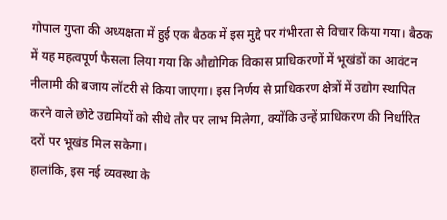गोपाल गुप्ता की अध्यक्षता में हुई एक बैठक में इस मुद्दे पर गंभीरता से विचार किया गया। बैठक में यह महत्वपूर्ण फैसला लिया गया कि औद्योगिक विकास प्राधिकरणों में भूखंडों का आवंटन नीलामी की बजाय लॉटरी से किया जाएगा। इस निर्णय से प्राधिकरण क्षेत्रों में उद्योग स्थापित करने वाले छोटे उद्यमियों को सीधे तौर पर लाभ मिलेगा, क्योंकि उन्हें प्राधिकरण की निर्धारित दरों पर भूखंड मिल सकेगा।
हालांकि, इस नई व्यवस्था के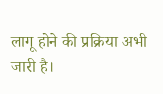लागू होने की प्रक्रिया अभी जारी है।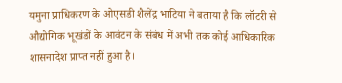यमुना प्राधिकरण के ओएसडी शैलेंद्र भाटिया ने बताया है कि लॉटरी से औद्योगिक भूखंडों के आवंटन के संबंध में अभी तक कोई आधिकारिक शासनादेश प्राप्त नहीं हुआ है।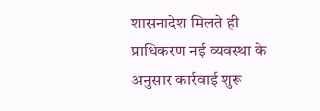शासनादेश मिलते ही प्राधिकरण नई व्यवस्था के अनुसार कार्रवाई शुरू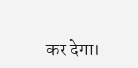कर देगा।